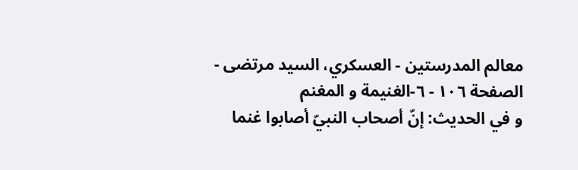معالم المدرستين - العسكري، السيد مرتضى - الصفحة ١٠٦ - ٦-الغنيمة و المغنم
و في الحديث: إنّ أصحاب النبيّ أصابوا غنما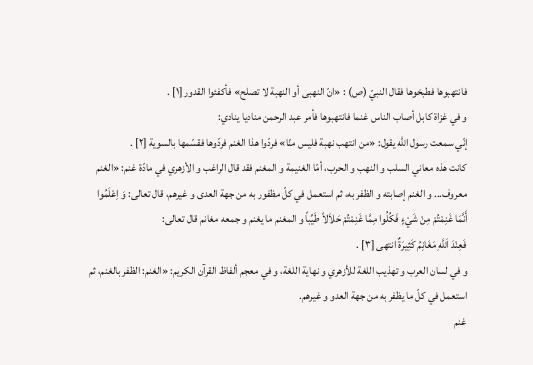فانتهبوها فطبخوها فقال النبيّ (ص) : «انّ النهبى أو النهبة لا تصلح» فأكفئوا القدور [١] .
و في غزاة كابل أصاب الناس غنما فانتهبوها فأمر عبد الرحمن مناديا ينادي:
إنّي سمعت رسول اللّه يقول: «من انتهب نهبة فليس منّا» فردّوا هذا الغنم فردّوها فقسّمها بالسوية [٢] .
كانت هذه معاني السلب و النهب و الحرب، أمّا الغنيمة و المغنم فقد قال الراغب و الأزهري في مادّة غنم: «الغنم معروف... و الغنم إصابته و الظفر به، ثم استعمل في كلّ مظفور به من جهة العدى و غيرهم، قال تعالى: وَ اِعْلَمُوا أَنَّمَا غَنِمْتُمْ مِنْ شَيْءٍ فَكُلُوا مِمَّا غَنِمْتُمْ حَلاَلاً طَيِّباً و المغنم ما يغنم و جمعه مغانم قال تعالى:
فَعِنْدَ اَللَّهِ مَغَانِمُ كَثِيرَةٌ انتهى [٣] .
و في لسان العرب و تهذيب اللغة للأزهري و نهاية اللغة، و في معجم ألفاظ القرآن الكريم: «الغنم: الظفر بالغنم، ثم استعمل في كلّ ما يظفر به من جهة العدو و غيرهم.
غنم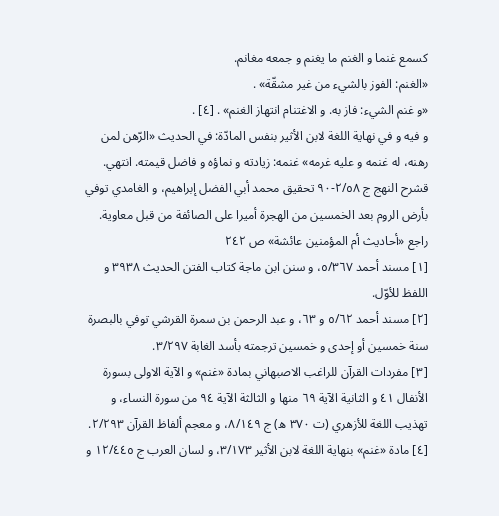كسمع غنما و الغنم ما يغنم و جمعه مغانم.
«الغنم: الفوز بالشيء من غير مشقّة» .
«و غنم الشيء: فاز به. و الاغتنام انتهاز الغنم» . [٤] .
و فيه و في نهاية اللغة لابن الأثير بنفس المادّة: في الحديث «الرّهن لمن رهنه، له غنمه و عليه غرمه» غنمه: زيادته و نماؤه و فاضل قيمته. انتهي.
قشرح النهج ج ٢/٥٨-٩٠ تحقيق محمد أبي الفضل إبراهيم، و الغامدي توفي بأرض الروم بعد الخمسين من الهجرة أميرا على الصائفة من قبل معاوية. راجع «أحاديث أم المؤمنين عائشة» ص ٢٤٢
[١] مسند أحمد ٥/٣٦٧، و سنن ابن ماجة كتاب الفتن الحديث ٣٩٣٨ و اللفظ للأوّل.
[٢] مسند أحمد ٥/٦٢ و ٦٣، و عبد الرحمن بن سمرة القرشي توفي بالبصرة سنة خمسين أو إحدى و خمسين ترجمته بأسد الغابة ٣/٢٩٧.
[٣] مفردات القرآن للراغب الاصبهاني بمادة «غنم» و الآية الاولى بسورة الأنفال ٤١ و الثانية الآية ٦٩ منها و الثالثة الآية ٩٤ من سورة النساء، و تهذيب اللغة للأزهري (ت ٣٧٠ ه) ج ٨/١٤٩، و معجم ألفاظ القرآن ٢/٢٩٣.
[٤] مادة «غنم» بنهاية اللغة لابن الأثير ٣/١٧٣، و لسان العرب ج ١٢/٤٤٥ و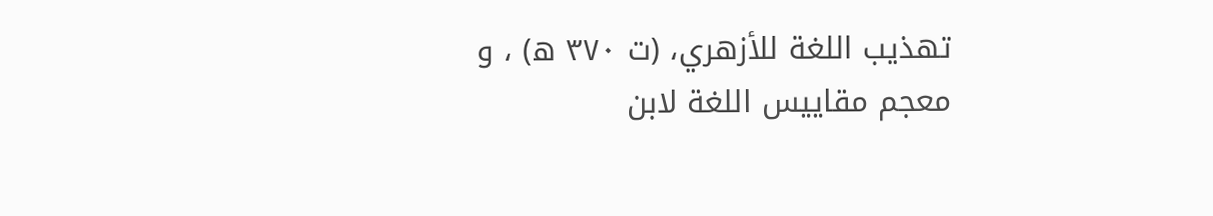تهذيب اللغة للأزهري، (ت ٣٧٠ ه) ، و معجم مقاييس اللغة لابن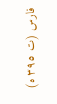فارس (ت ٣٩٥ ه)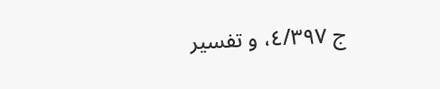ج ٤/٣٩٧، و تفسير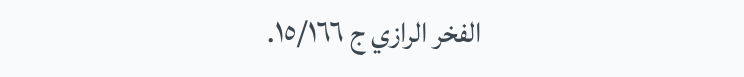الفخر الرازي ج ١٥/١٦٦.